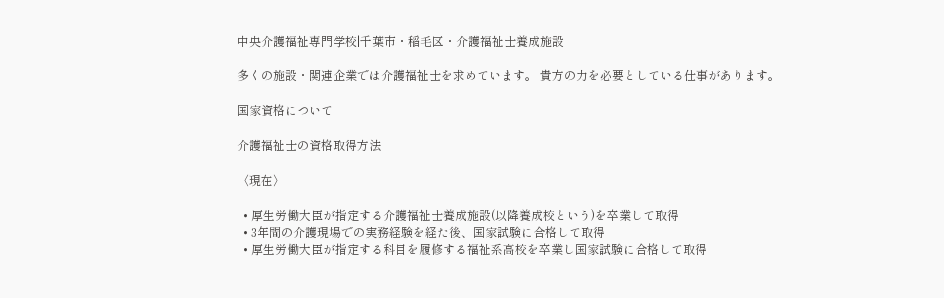中央介護福祉専門学校|千葉市・稲毛区・介護福祉士養成施設

多くの施設・関連企業では介護福祉士を求めています。 貴方の力を必要としている仕事があります。

国家資格について

介護福祉士の資格取得方法

〈現在〉

  • 厚生労働大臣が指定する介護福祉士養成施設(以降養成校という)を卒業して取得
  • 3年間の介護現場での実務経験を経た後、国家試験に合格して取得
  • 厚生労働大臣が指定する科目を履修する福祉系高校を卒業し国家試験に合格して取得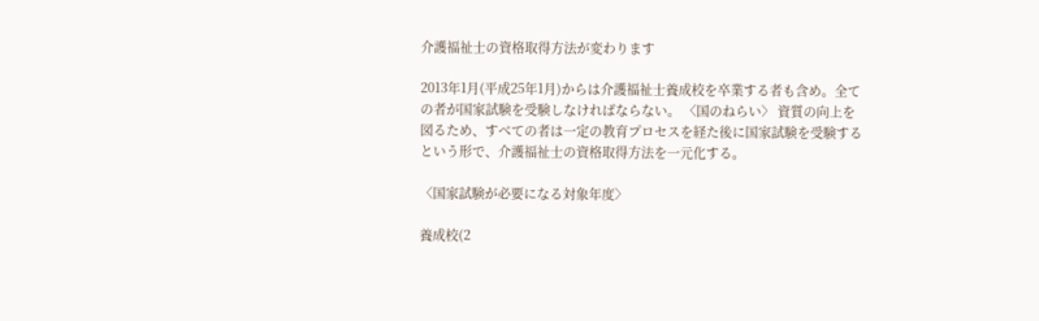介護福祉士の資格取得方法が変わります

2013年1月(平成25年1月)からは介護福祉士養成校を卒業する者も含め。全ての者が国家試験を受験しなければならない。 〈国のねらい〉 資質の向上を図るため、すべての者は一定の教育プロセスを経た後に国家試験を受験するという形で、介護福祉士の資格取得方法を一元化する。

〈国家試験が必要になる対象年度〉

養成校(2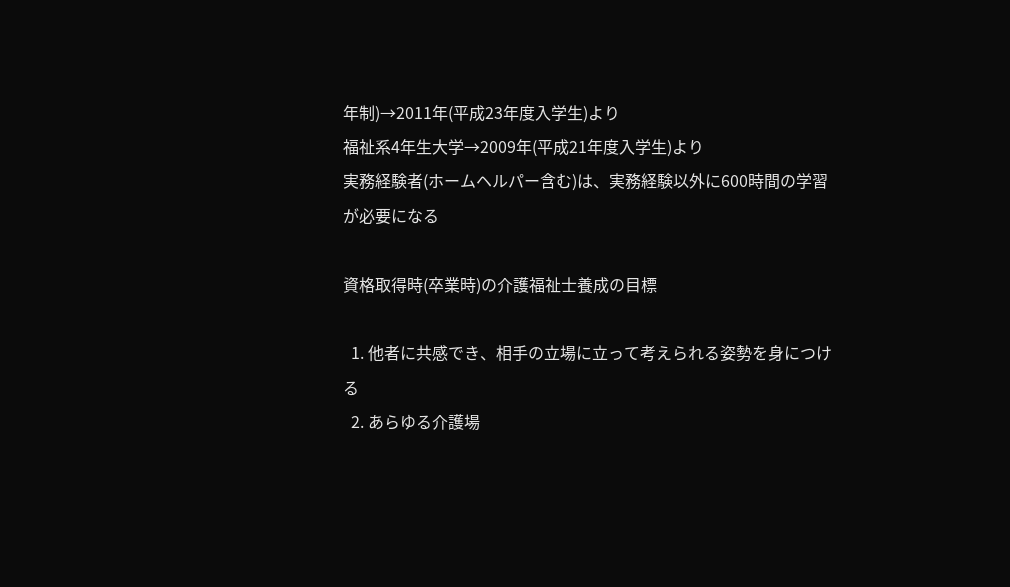年制)→2011年(平成23年度入学生)より
福祉系4年生大学→2009年(平成21年度入学生)より
実務経験者(ホームヘルパー含む)は、実務経験以外に600時間の学習が必要になる

資格取得時(卒業時)の介護福祉士養成の目標

  1. 他者に共感でき、相手の立場に立って考えられる姿勢を身につける
  2. あらゆる介護場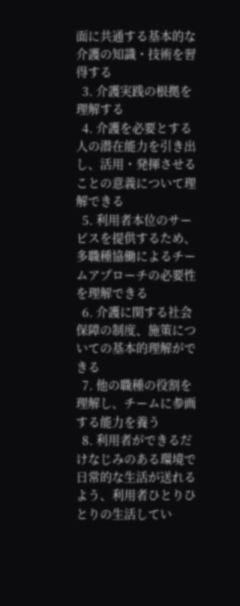面に共通する基本的な介護の知識・技術を習得する
  3. 介護実践の根拠を理解する
  4. 介護を必要とする人の潜在能力を引き出し、活用・発揮させることの意義について理解できる
  5. 利用者本位のサービスを提供するため、多職種協働によるチームアプローチの必要性を理解できる
  6. 介護に関する社会保障の制度、施策についての基本的理解ができる
  7. 他の職種の役割を理解し、チームに参画する能力を養う
  8. 利用者ができるだけなじみのある環境で日常的な生活が送れるよう、利用者ひとりひとりの生活してい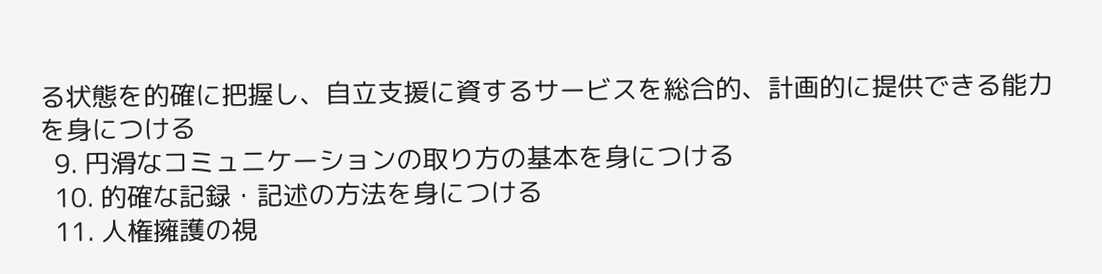る状態を的確に把握し、自立支援に資するサービスを総合的、計画的に提供できる能力を身につける
  9. 円滑なコミュニケーションの取り方の基本を身につける
  10. 的確な記録・記述の方法を身につける
  11. 人権擁護の視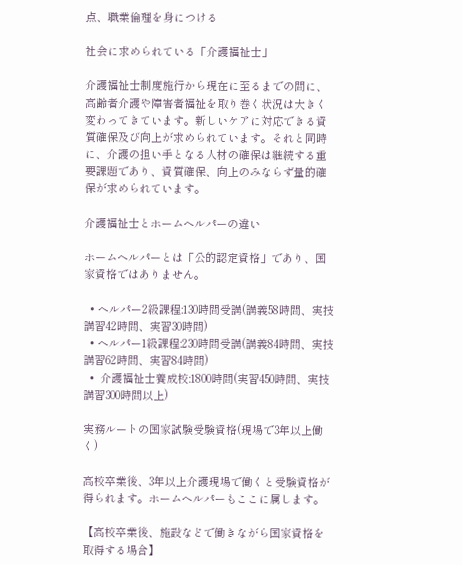点、職業倫理を身につける

社会に求められている「介護福祉士」

介護福祉士制度施行から現在に至るまでの間に、高齢者介護や障害者福祉を取り巻く状況は大きく変わってきています。新しいケアに対応できる資質確保及び向上が求められています。それと同時に、介護の担い手となる人材の確保は継続する重要課題であり、資質確保、向上のみならず量的確保が求められています。

介護福祉士とホームヘルパーの違い

ホームヘルパーとは「公的認定資格」であり、国家資格ではありません。

  • ヘルパー2級課程:130時間受講(講義58時間、実技講習42時間、実習30時間)
  • ヘルパー1級課程:230時間受講(講義84時間、実技講習62時間、実習84時間)
  •  介護福祉士養成校:1800時間(実習450時間、実技講習300時間以上)

実務ルートの国家試験受験資格(現場で3年以上働く)

高校卒業後、3年以上介護現場で働くと受験資格が得られます。ホームヘルパーもここに属します。

【高校卒業後、施設などで働きながら国家資格を取得する場合】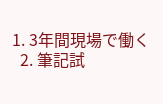1. 3年間現場で働く
  2. 筆記試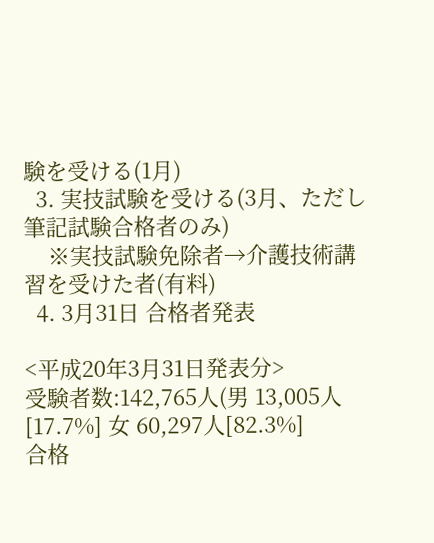験を受ける(1月)
  3. 実技試験を受ける(3月、ただし筆記試験合格者のみ)
    ※実技試験免除者→介護技術講習を受けた者(有料)
  4. 3月31日 合格者発表

<平成20年3月31日発表分>
受験者数:142,765人(男 13,005人[17.7%] 女 60,297人[82.3%]
合格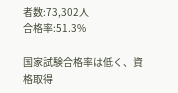者数:73,302人
合格率:51.3%

国家試験合格率は低く、資格取得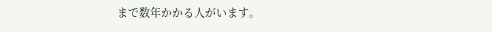まで数年かかる人がいます。